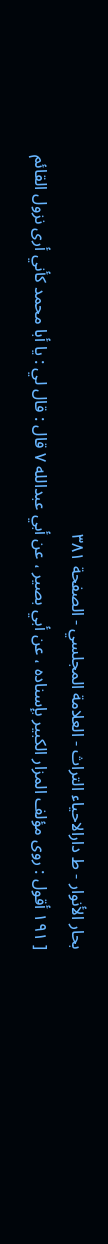بحار الأنوار - ط دارالاحیاء التراث - العلامة المجلسي - الصفحة ٣٨١
[ ١٩١ أقول : روى مؤلف المزار الكبير بإسناده ، عن أبي بصير ، عن أبي عبدالله ٧ قال : قال لي : يا أبا محمد كأني أرى نزول القائم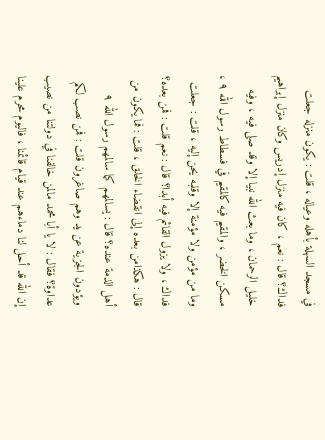في مسجد السهلة بأهله وعياله ، قلت : يكون منزله جعلت فداك؟ قال : نعم ، كان فيه منزل إدريس وكان منزل إبراهيم خليل الرحمان ، وما بعث الله نبيا إلا وقد صلى فيه ، وفيه مسكن الخضر ، والمقيم فيه كالمقيم في فسطاط رسول الله ٩ ، وما من مؤمن ولا مؤمنة إلا وقلبه يحن إليه ، قلت : جعلت فداك ، ولا يزول القائم فيه أبدا؟ قال : نعم قلت : فمن بعده؟ قال : هكذامن بعده إلى انقضاء الخلق ، قلت : فما يكون من أهل الذمة عنده؟ قال : يسالمهم كما سالمهم رسول الله ٩ ويؤدون الجزية عن يد وهم صاغرون قلت : فمن نصب لكم عداوة؟ فقال : لا يا أبا محمد مالمن خالفنا في دولتنا من نصيب إن الله قد أحل لنا دماءهم عند قيام قائمنا ، فاليوم محرم علينا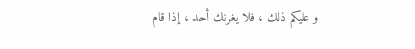و عليكم ذلك ، فلا يغرنك أحد ، إذا قام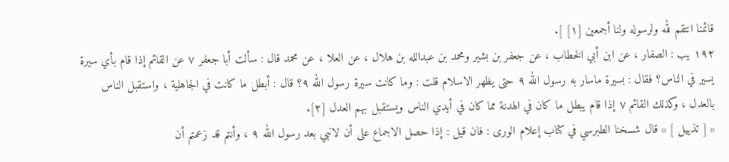قائمنا انتقم لله ولرسوله ولنا أجمعين [١] ].
١٩٢ يب : الصفار ، عن ابن أبي الخطاب ، عن جعفر بن بشير ومحمد بن عبدالله بن هلال ، عن العلا ، عن محمد قال : سألت أبا جعفر ٧ عن القائم إذا قام بأي سيرة يسير في الناس؟ فقال : بسيرة ماسار به رسول الله ٩ حتى يظهر الاسلام قلت : وما كانت سيرة رسول الله ٩؟ قال : أبطل ما كانت في الجاهلية ، واستقبل الناس بالعدل ، وكذلك القائم ٧ إذا قام يبطل ما كان في الهدنة مما كان في أيدي الناس ويستقبل بهم العدل [٢].
« [ تذييل ] » قال شسخنا الطبرسي في كتاب إعلام الورى : فان قيل : إذا حصل الاجماع على أن لانبي بعد رسول الله ٩ ، وأنتم قد زعمتم أن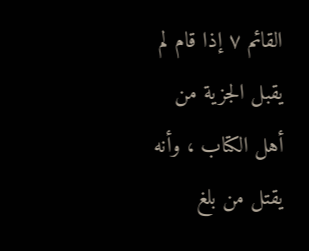القائم ٧ إذا قام لم يقبل الجزية من أهل الكتاب ، وأنه يقتل من بلغ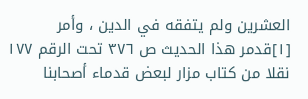العشرين ولم يتفقه في الدين ، وأمر
[١]قدمر هذا الحديث ص ٣٧٦ تحت الرقم ١٧٧ نقلا من كتاب مزار لبعض قدماء أصحابنا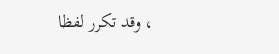، وقد تكرر لفظا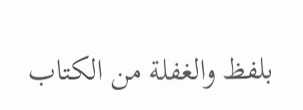بلفظ والغفلة من الكتاب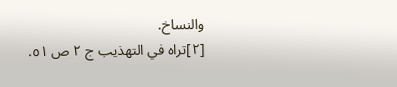والنساخ.
[٢]تراه في التهذيب ج ٢ ص ٥١.